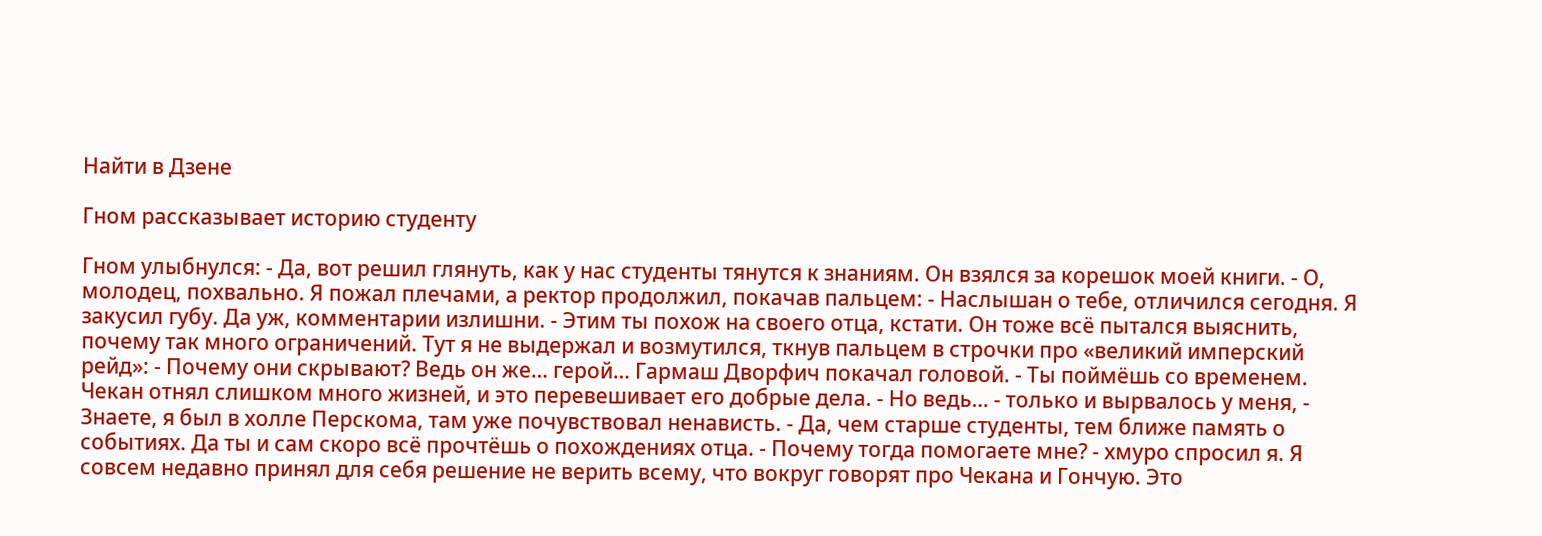Найти в Дзене

Гном рассказывает историю студенту

Гном улыбнулся: - Да, вот решил глянуть, как у нас студенты тянутся к знаниям. Он взялся за корешок моей книги. - О, молодец, похвально. Я пожал плечами, а ректор продолжил, покачав пальцем: - Наслышан о тебе, отличился сегодня. Я закусил губу. Да уж, комментарии излишни. - Этим ты похож на своего отца, кстати. Он тоже всё пытался выяснить, почему так много ограничений. Тут я не выдержал и возмутился, ткнув пальцем в строчки про «великий имперский рейд»: - Почему они скрывают? Ведь он же… герой… Гармаш Дворфич покачал головой. - Ты поймёшь со временем. Чекан отнял слишком много жизней, и это перевешивает его добрые дела. - Но ведь… - только и вырвалось у меня, - Знаете, я был в холле Перскома, там уже почувствовал ненависть. - Да, чем старше студенты, тем ближе память о событиях. Да ты и сам скоро всё прочтёшь о похождениях отца. - Почему тогда помогаете мне? - хмуро спросил я. Я совсем недавно принял для себя решение не верить всему, что вокруг говорят про Чекана и Гончую. Это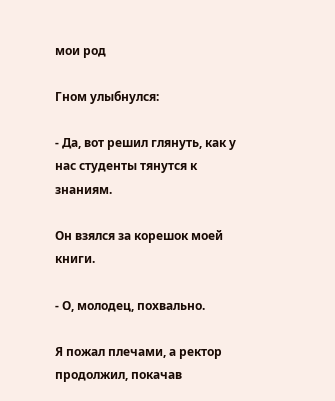мои род

Гном улыбнулся:

- Да, вот решил глянуть, как у нас студенты тянутся к знаниям.

Он взялся за корешок моей книги.

- О, молодец, похвально.

Я пожал плечами, а ректор продолжил, покачав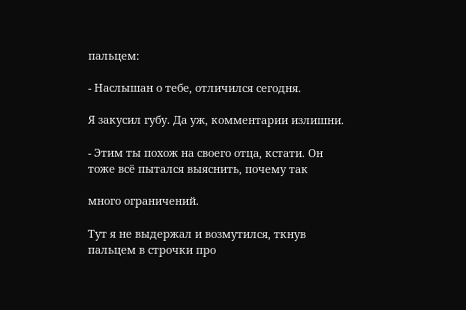пальцем:

- Наслышан о тебе, отличился сегодня.

Я закусил губу. Да уж, комментарии излишни.

- Этим ты похож на своего отца, кстати. Он тоже всё пытался выяснить, почему так

много ограничений.

Тут я не выдержал и возмутился, ткнув пальцем в строчки про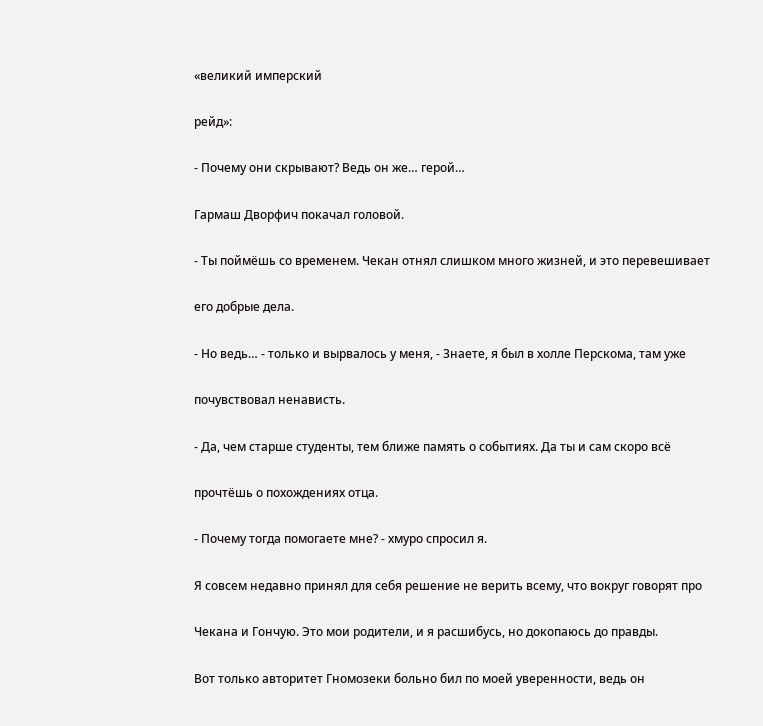«великий имперский

рейд»:

- Почему они скрывают? Ведь он же… герой…

Гармаш Дворфич покачал головой.

- Ты поймёшь со временем. Чекан отнял слишком много жизней, и это перевешивает

его добрые дела.

- Но ведь… - только и вырвалось у меня, - Знаете, я был в холле Перскома, там уже

почувствовал ненависть.

- Да, чем старше студенты, тем ближе память о событиях. Да ты и сам скоро всё

прочтёшь о похождениях отца.

- Почему тогда помогаете мне? - хмуро спросил я.

Я совсем недавно принял для себя решение не верить всему, что вокруг говорят про

Чекана и Гончую. Это мои родители, и я расшибусь, но докопаюсь до правды.

Вот только авторитет Гномозеки больно бил по моей уверенности, ведь он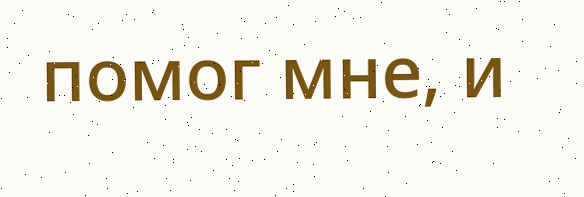помог мне, и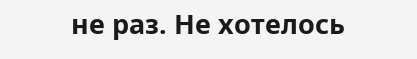не раз. Не хотелось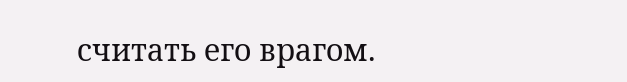считать его врагом.